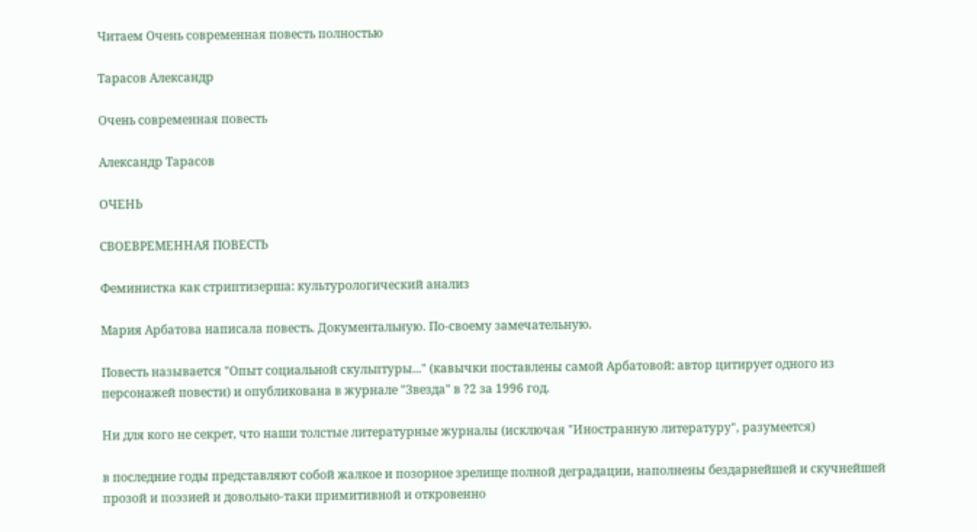Читаем Очень современная повесть полностью

Тарасов Александр

Очень современная повесть

Александр Тарасов

ОЧЕНЬ

СВОЕВРЕМЕННАЯ ПОВЕСТЬ

Феминистка как стриптизерша: культурологический анализ

Мария Арбатова написала повесть. Документальную. По-своему замечательную.

Повесть называется "Опыт социальной скульптуры..." (кавычки поставлены самой Арбатовой: автор цитирует одного из персонажей повести) и опубликована в журнале "Звезда" в ?2 за 1996 год.

Ни для кого не секрет, что наши толстые литературные журналы (исключая "Иностранную литературу", разумеется)

в последние годы представляют собой жалкое и позорное зрелище полной деградации, наполнены бездарнейшей и скучнейшей прозой и поэзией и довольно-таки примитивной и откровенно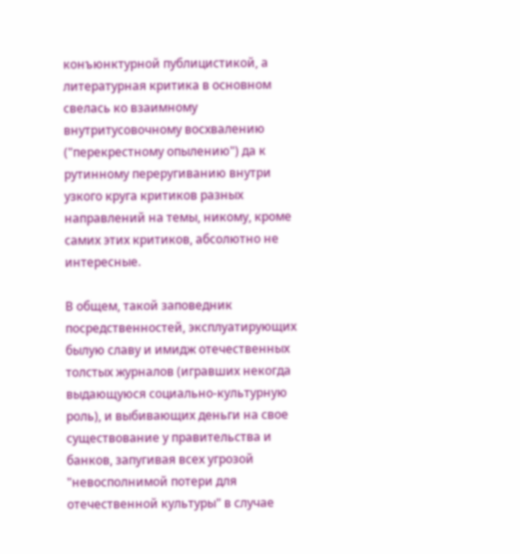конъюнктурной публицистикой, а литературная критика в основном свелась ко взаимному внутритусовочному восхвалению ("перекрестному опылению") да к рутинному переругиванию внутри узкого круга критиков разных направлений на темы, никому, кроме самих этих критиков, абсолютно не интересные.

В общем, такой заповедник посредственностей, эксплуатирующих былую славу и имидж отечественных толстых журналов (игравших некогда выдающуюся социально-культурную роль), и выбивающих деньги на свое существование у правительства и банков, запугивая всех угрозой "невосполнимой потери для отечественной культуры" в случае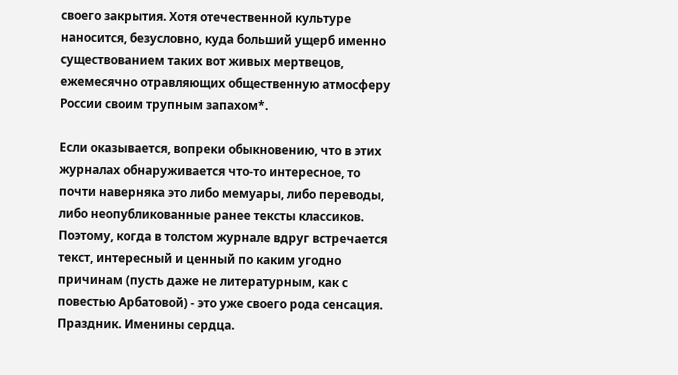своего закрытия. Хотя отечественной культуре наносится, безусловно, куда больший ущерб именно существованием таких вот живых мертвецов, ежемесячно отравляющих общественную атмосферу России своим трупным запахом*.

Если оказывается, вопреки обыкновению, что в этих журналах обнаруживается что-то интересное, то почти наверняка это либо мемуары, либо переводы, либо неопубликованные ранее тексты классиков. Поэтому, когда в толстом журнале вдруг встречается текст, интересный и ценный по каким угодно причинам (пусть даже не литературным, как с повестью Арбатовой) - это уже своего рода сенсация. Праздник. Именины сердца.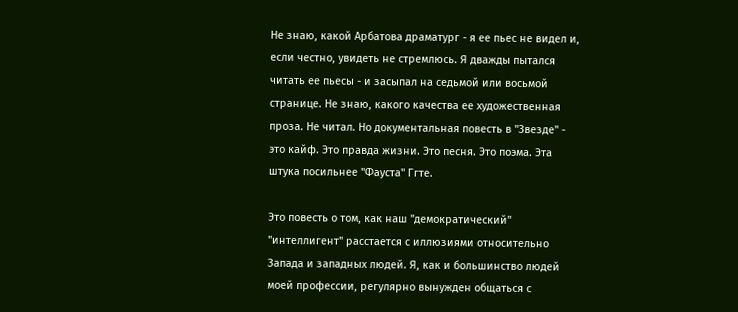Не знаю, какой Арбатова драматург - я ее пьес не видел и, если честно, увидеть не стремлюсь. Я дважды пытался читать ее пьесы - и засыпал на седьмой или восьмой странице. Не знаю, какого качества ее художественная проза. Не читал. Но документальная повесть в "Звезде" - это кайф. Это правда жизни. Это песня. Это поэма. Эта штука посильнее "Фауста" Ггте.

Это повесть о том, как наш "демократический" "интеллигент" расстается с иллюзиями относительно Запада и западных людей. Я, как и большинство людей моей профессии, регулярно вынужден общаться с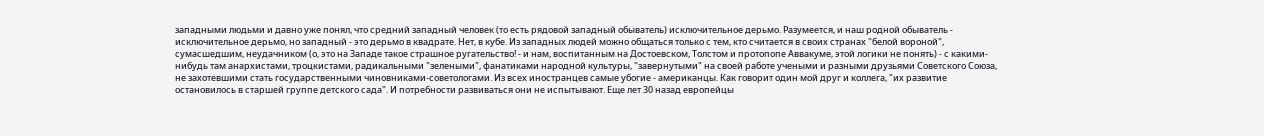западными людьми и давно уже понял, что средний западный человек (то есть рядовой западный обыватель) исключительное дерьмо. Разумеется, и наш родной обыватель - исключительное дерьмо, но западный - это дерьмо в квадрате. Нет, в кубе. Из западных людей можно общаться только с тем, кто считается в своих странах "белой вороной", сумасшедшим, неудачником (о, это на Западе такое страшное ругательство! - и нам, воспитанным на Достоевском, Толстом и протопопе Аввакуме, этой логики не понять) - с какими-нибудь там анархистами, троцкистами, радикальными "зелеными", фанатиками народной культуры, "завернутыми" на своей работе учеными и разными друзьями Советского Союза, не захотевшими стать государственными чиновниками-советологами. Из всех иностранцев самые убогие - американцы. Как говорит один мой друг и коллега, "их развитие остановилось в старшей группе детского сада". И потребности развиваться они не испытывают. Еще лет 30 назад европейцы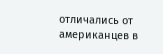отличались от американцев в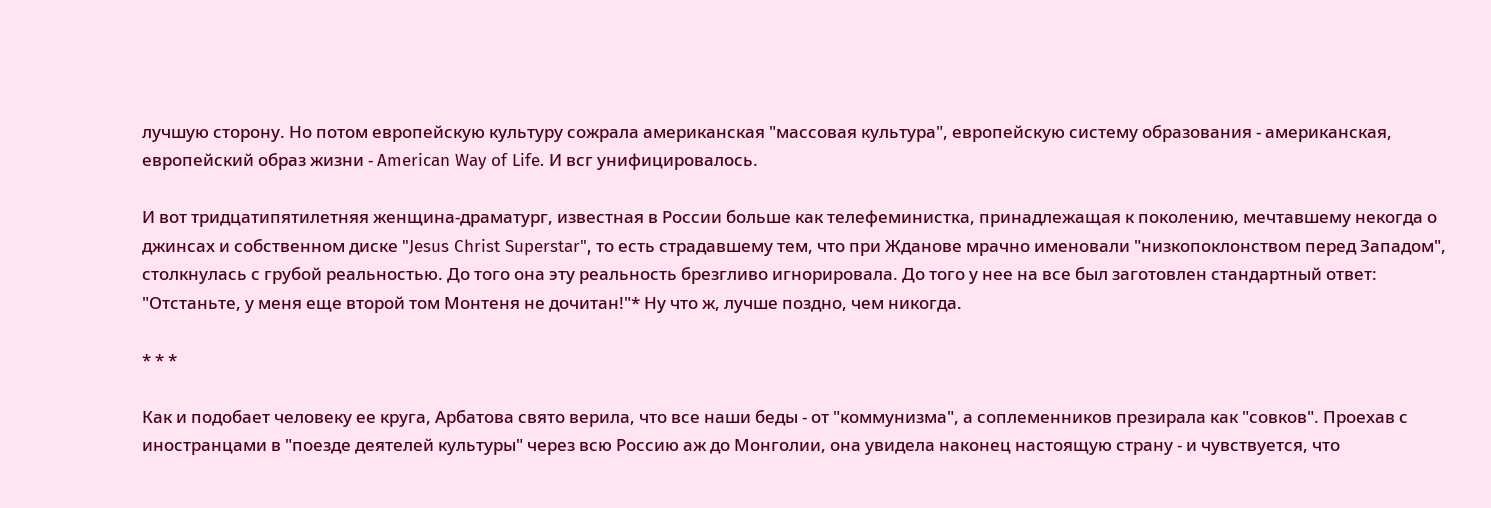лучшую сторону. Но потом европейскую культуру сожрала американская "массовая культура", европейскую систему образования - американская, европейский образ жизни - American Way of Life. И всг унифицировалось.

И вот тридцатипятилетняя женщина-драматург, известная в России больше как телефеминистка, принадлежащая к поколению, мечтавшему некогда о джинсах и собственном диске "Jesus Christ Superstar", то есть страдавшему тем, что при Жданове мрачно именовали "низкопоклонством перед Западом", столкнулась с грубой реальностью. До того она эту реальность брезгливо игнорировала. До того у нее на все был заготовлен стандартный ответ: "Отстаньте, у меня еще второй том Монтеня не дочитан!"* Ну что ж, лучше поздно, чем никогда.

* * *

Как и подобает человеку ее круга, Арбатова свято верила, что все наши беды - от "коммунизма", а соплеменников презирала как "совков". Проехав с иностранцами в "поезде деятелей культуры" через всю Россию аж до Монголии, она увидела наконец настоящую страну - и чувствуется, что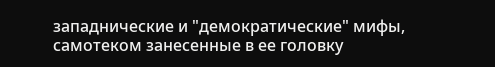западнические и "демократические" мифы, самотеком занесенные в ее головку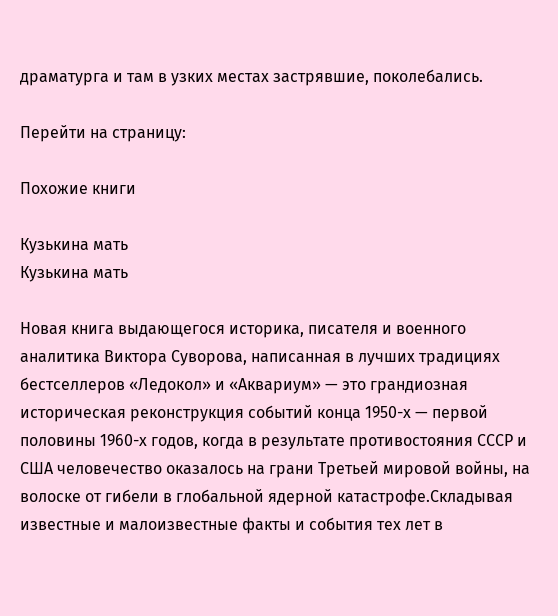драматурга и там в узких местах застрявшие, поколебались.

Перейти на страницу:

Похожие книги

Кузькина мать
Кузькина мать

Новая книга выдающегося историка, писателя и военного аналитика Виктора Суворова, написанная в лучших традициях бестселлеров «Ледокол» и «Аквариум» — это грандиозная историческая реконструкция событий конца 1950-х — первой половины 1960-х годов, когда в результате противостояния СССР и США человечество оказалось на грани Третьей мировой войны, на волоске от гибели в глобальной ядерной катастрофе.Складывая известные и малоизвестные факты и события тех лет в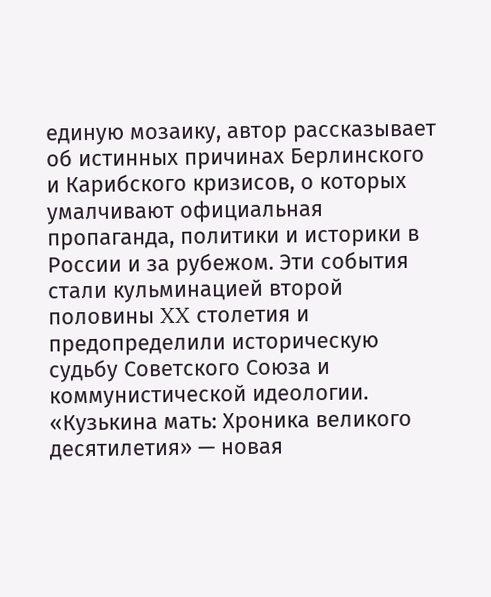единую мозаику, автор рассказывает об истинных причинах Берлинского и Карибского кризисов, о которых умалчивают официальная пропаганда, политики и историки в России и за рубежом. Эти события стали кульминацией второй половины XX столетия и предопределили историческую судьбу Советского Союза и коммунистической идеологии. «Кузькина мать: Хроника великого десятилетия» — новая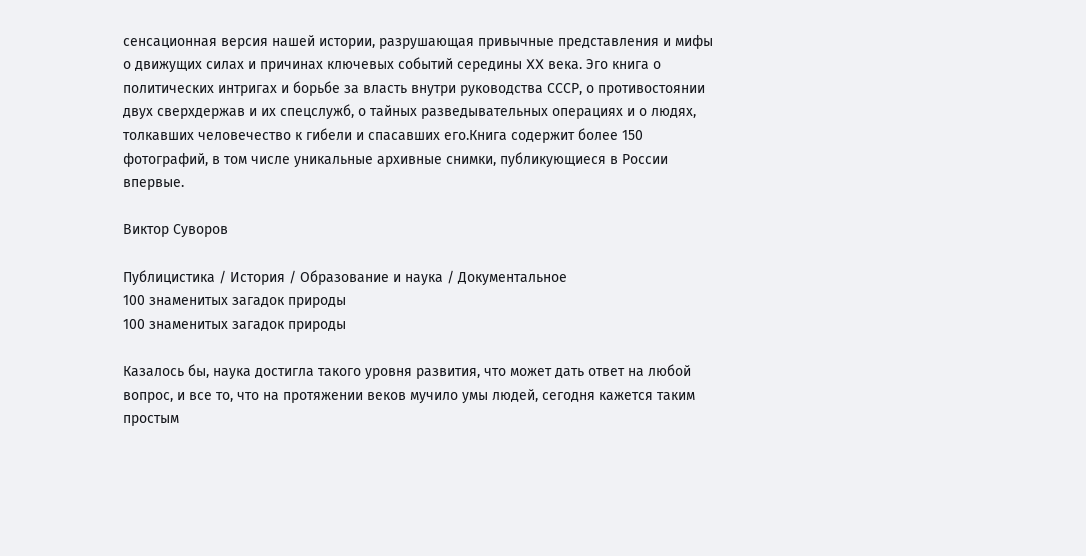сенсационная версия нашей истории, разрушающая привычные представления и мифы о движущих силах и причинах ключевых событий середины XX века. Эго книга о политических интригах и борьбе за власть внутри руководства СССР, о противостоянии двух сверхдержав и их спецслужб, о тайных разведывательных операциях и о людях, толкавших человечество к гибели и спасавших его.Книга содержит более 150 фотографий, в том числе уникальные архивные снимки, публикующиеся в России впервые.

Виктор Суворов

Публицистика / История / Образование и наука / Документальное
100 знаменитых загадок природы
100 знаменитых загадок природы

Казалось бы, наука достигла такого уровня развития, что может дать ответ на любой вопрос, и все то, что на протяжении веков мучило умы людей, сегодня кажется таким простым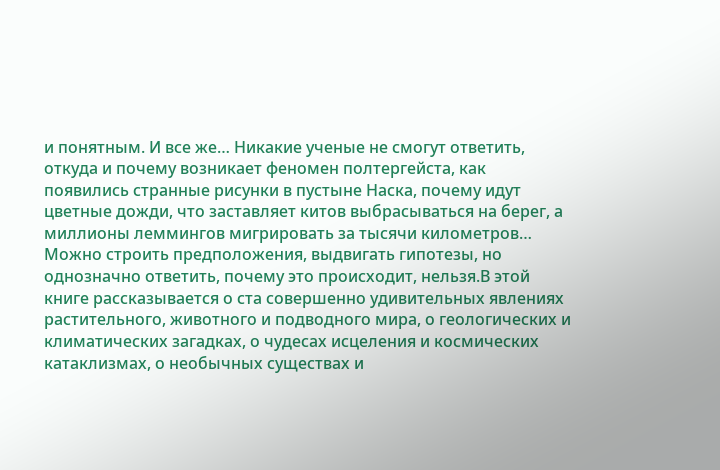и понятным. И все же… Никакие ученые не смогут ответить, откуда и почему возникает феномен полтергейста, как появились странные рисунки в пустыне Наска, почему идут цветные дожди, что заставляет китов выбрасываться на берег, а миллионы леммингов мигрировать за тысячи километров… Можно строить предположения, выдвигать гипотезы, но однозначно ответить, почему это происходит, нельзя.В этой книге рассказывается о ста совершенно удивительных явлениях растительного, животного и подводного мира, о геологических и климатических загадках, о чудесах исцеления и космических катаклизмах, о необычных существах и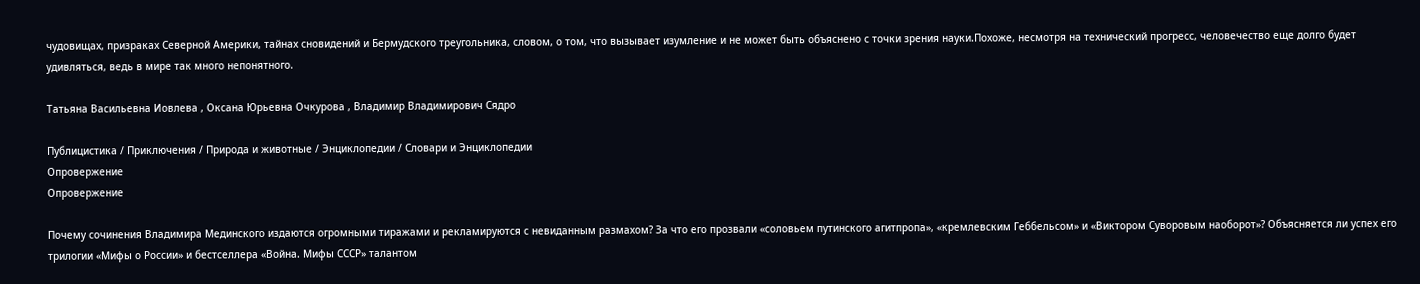чудовищах, призраках Северной Америки, тайнах сновидений и Бермудского треугольника, словом, о том, что вызывает изумление и не может быть объяснено с точки зрения науки.Похоже, несмотря на технический прогресс, человечество еще долго будет удивляться, ведь в мире так много непонятного.

Татьяна Васильевна Иовлева , Оксана Юрьевна Очкурова , Владимир Владимирович Сядро

Публицистика / Приключения / Природа и животные / Энциклопедии / Словари и Энциклопедии
Опровержение
Опровержение

Почему сочинения Владимира Мединского издаются огромными тиражами и рекламируются с невиданным размахом? За что его прозвали «соловьем путинского агитпропа», «кремлевским Геббельсом» и «Виктором Суворовым наоборот»? Объясняется ли успех его трилогии «Мифы о России» и бестселлера «Война. Мифы СССР» талантом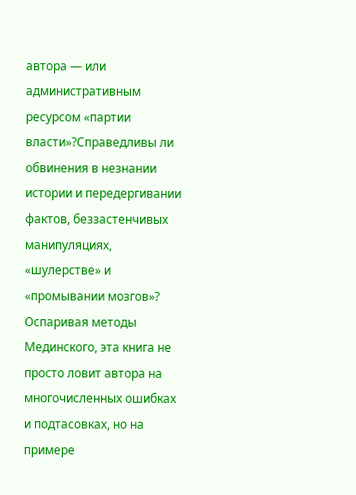автора — или административным ресурсом «партии власти»?Справедливы ли обвинения в незнании истории и передергивании фактов, беззастенчивых манипуляциях, «шулерстве» и «промывании мозгов»? Оспаривая методы Мединского, эта книга не просто ловит автора на многочисленных ошибках и подтасовках, но на примере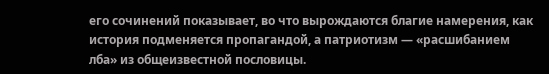его сочинений показывает, во что вырождаются благие намерения, как история подменяется пропагандой, а патриотизм — «расшибанием лба» из общеизвестной пословицы.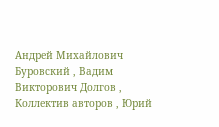Андрей Михайлович Буровский , Вадим Викторович Долгов , Коллектив авторов , Юрий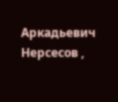Аркадьевич Нерсесов ,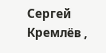Сергей Кремлёв ,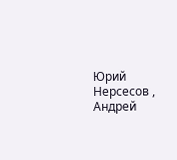Юрий Нерсесов , Андрей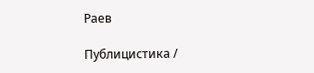Раев

Публицистика /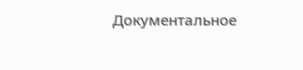Документальное